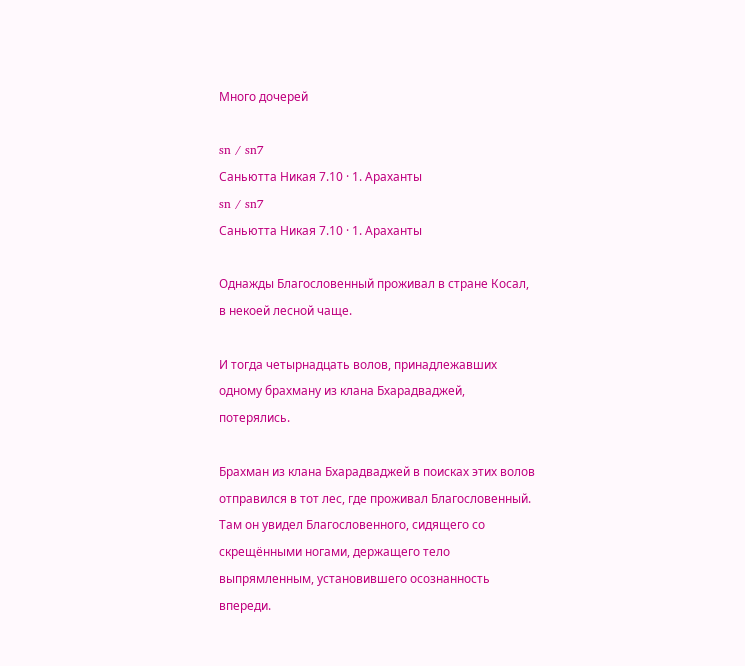Много дочерей

sn / sn7
Саньютта Никая 7.10 · 1. Араханты
sn / sn7
Саньютта Никая 7.10 · 1. Араханты

Однажды Благословенный проживал в стране Косал, в некоей лесной чаще.

И тогда четырнадцать волов, принадлежавших одному брахману из клана Бхарадваджей, потерялись.

Брахман из клана Бхарадваджей в поисках этих волов отправился в тот лес, где проживал Благословенный. Там он увидел Благословенного, сидящего со скрещёнными ногами, держащего тело выпрямленным, установившего осознанность впереди.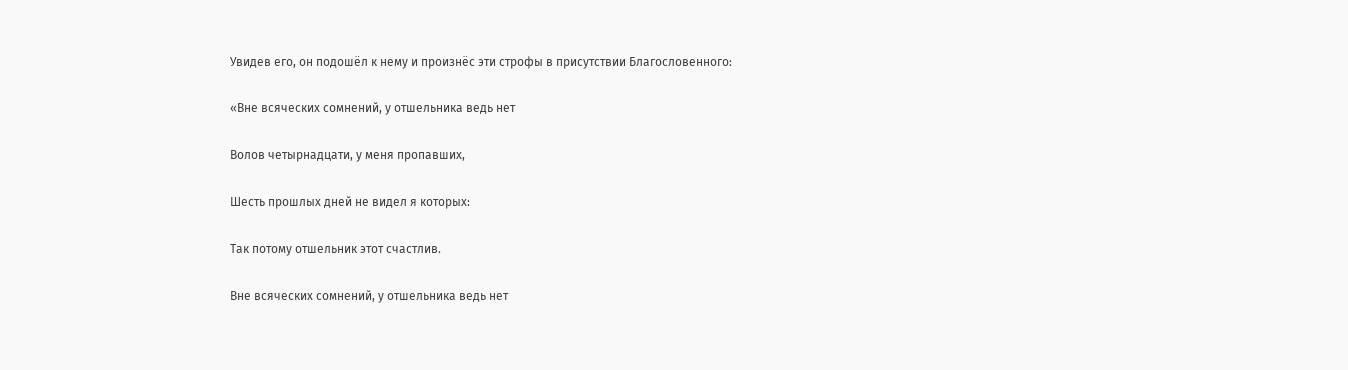Увидев его, он подошёл к нему и произнёс эти строфы в присутствии Благословенного:

«Вне всяческих сомнений, у отшельника ведь нет

Волов четырнадцати, у меня пропавших,

Шесть прошлых дней не видел я которых:

Так потому отшельник этот счастлив.

Вне всяческих сомнений, у отшельника ведь нет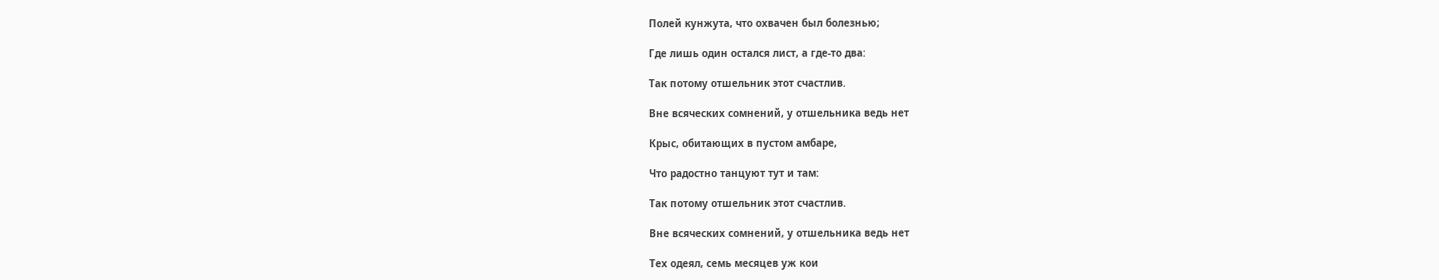Полей кунжута, что охвачен был болезнью;

Где лишь один остался лист, а где-то два:

Так потому отшельник этот счастлив.

Вне всяческих сомнений, у отшельника ведь нет

Крыс, обитающих в пустом амбаре,

Что радостно танцуют тут и там:

Так потому отшельник этот счастлив.

Вне всяческих сомнений, у отшельника ведь нет

Тех одеял, семь месяцев уж кои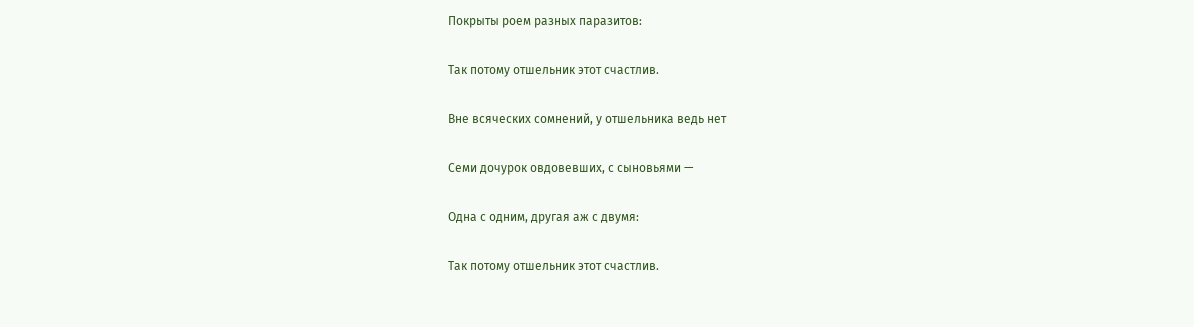Покрыты роем разных паразитов:

Так потому отшельник этот счастлив.

Вне всяческих сомнений, у отшельника ведь нет

Семи дочурок овдовевших, с сыновьями —

Одна с одним, другая аж с двумя:

Так потому отшельник этот счастлив.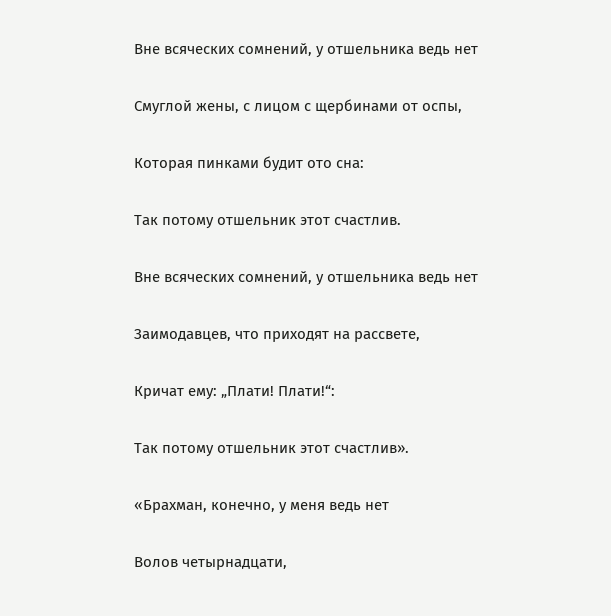Вне всяческих сомнений, у отшельника ведь нет

Смуглой жены, с лицом с щербинами от оспы,

Которая пинками будит ото сна:

Так потому отшельник этот счастлив.

Вне всяческих сомнений, у отшельника ведь нет

Заимодавцев, что приходят на рассвете,

Кричат ему: „Плати! Плати!“:

Так потому отшельник этот счастлив».

«Брахман, конечно, у меня ведь нет

Волов четырнадцати,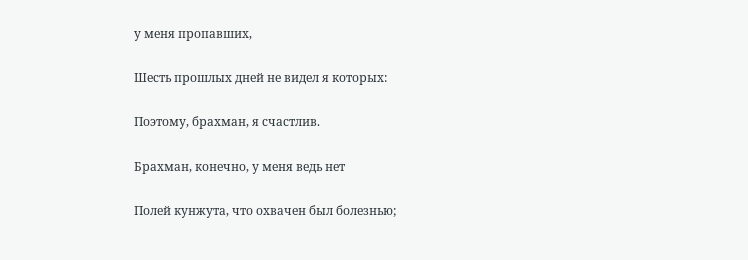у меня пропавших,

Шесть прошлых дней не видел я которых:

Поэтому, брахман, я счастлив.

Брахман, конечно, у меня ведь нет

Полей кунжута, что охвачен был болезнью;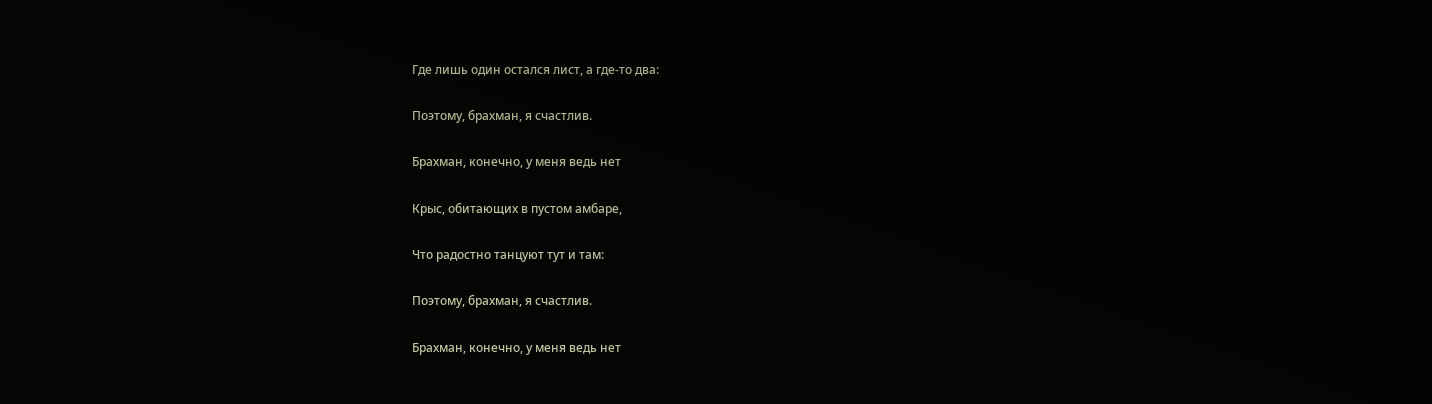Где лишь один остался лист, а где-то два:

Поэтому, брахман, я счастлив.

Брахман, конечно, у меня ведь нет

Крыс, обитающих в пустом амбаре,

Что радостно танцуют тут и там:

Поэтому, брахман, я счастлив.

Брахман, конечно, у меня ведь нет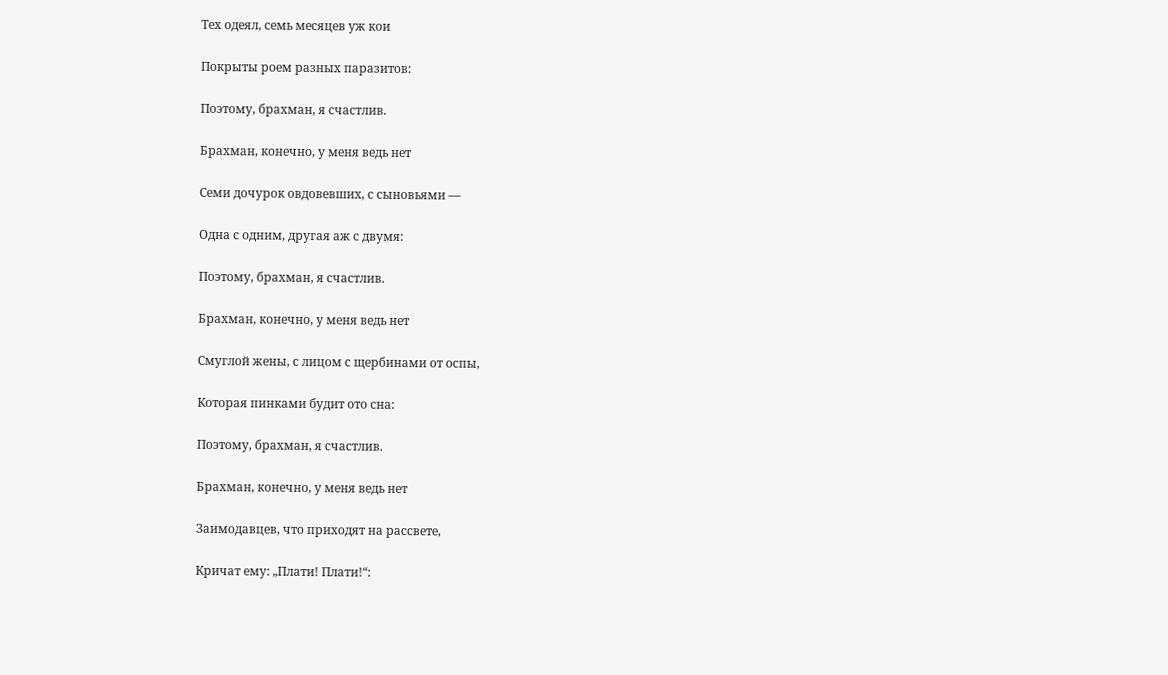Тех одеял, семь месяцев уж кои

Покрыты роем разных паразитов:

Поэтому, брахман, я счастлив.

Брахман, конечно, у меня ведь нет

Семи дочурок овдовевших, с сыновьями —

Одна с одним, другая аж с двумя:

Поэтому, брахман, я счастлив.

Брахман, конечно, у меня ведь нет

Смуглой жены, с лицом с щербинами от оспы,

Которая пинками будит ото сна:

Поэтому, брахман, я счастлив.

Брахман, конечно, у меня ведь нет

Заимодавцев, что приходят на рассвете,

Кричат ему: „Плати! Плати!“: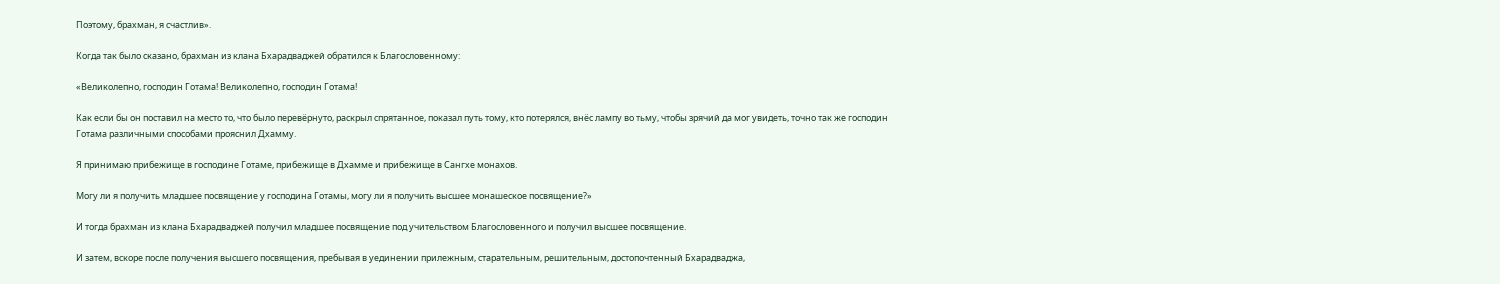Поэтому, брахман, я счастлив».

Когда так было сказано, брахман из клана Бхарадваджей обратился к Благословенному:

«Великолепно, господин Готама! Великолепно, господин Готама!

Как если бы он поставил на место то, что было перевёрнуто, раскрыл спрятанное, показал путь тому, кто потерялся, внёс лампу во тьму, чтобы зрячий да мог увидеть, точно так же господин Готама различными способами прояснил Дхамму.

Я принимаю прибежище в господине Готаме, прибежище в Дхамме и прибежище в Сангхе монахов.

Могу ли я получить младшее посвящение у господина Готамы, могу ли я получить высшее монашеское посвящение?»

И тогда брахман из клана Бхарадваджей получил младшее посвящение под учительством Благословенного и получил высшее посвящение.

И затем, вскоре после получения высшего посвящения, пребывая в уединении прилежным, старательным, решительным, достопочтенный Бхарадваджа,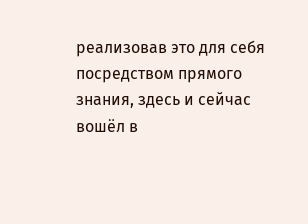реализовав это для себя посредством прямого знания, здесь и сейчас вошёл в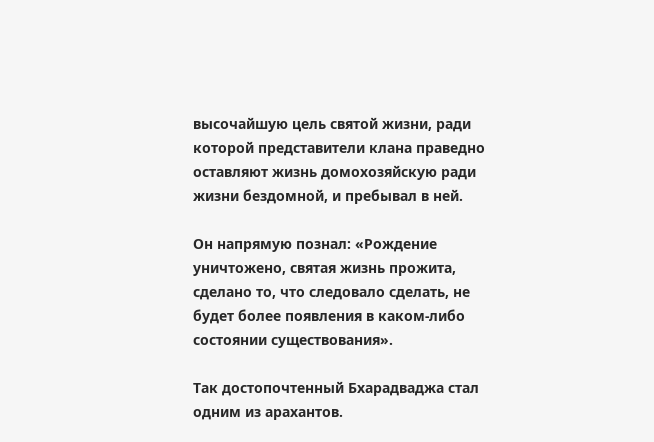высочайшую цель святой жизни, ради которой представители клана праведно оставляют жизнь домохозяйскую ради жизни бездомной, и пребывал в ней.

Он напрямую познал: «Рождение уничтожено, святая жизнь прожита, сделано то, что следовало сделать, не будет более появления в каком-либо состоянии существования».

Так достопочтенный Бхарадваджа стал одним из арахантов.